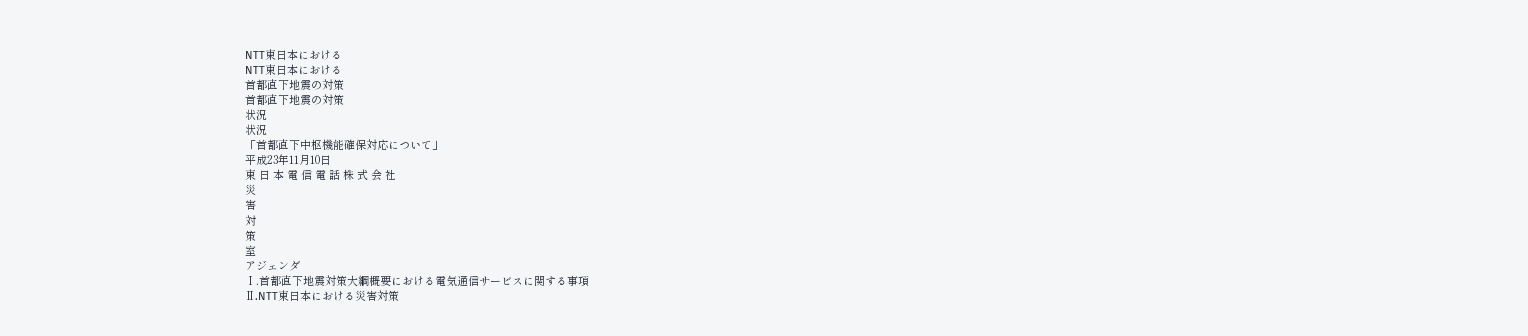NTT東日本における
NTT東日本における
首都直下地震の対策
首都直下地震の対策
状況
状況
「首都直下中枢機能確保対応について」
平成23年11月10日
東 日 本 電 信 電 話 株 式 会 社
災
害
対
策
室
アジェンダ
Ⅰ.首都直下地震対策大綱概要における電気通信サービスに関する事項
Ⅱ.NTT東日本における災害対策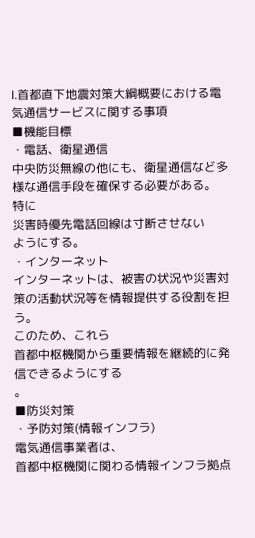Ⅰ.首都直下地震対策大綱概要における電気通信サービスに関する事項
■機能目標
・電話、衛星通信
中央防災無線の他にも、衛星通信など多様な通信手段を確保する必要がある。
特に
災害時優先電話回線は寸断させない
ようにする。
・インターネット
インターネットは、被害の状況や災害対策の活動状況等を情報提供する役割を担う。
このため、これら
首都中枢機関から重要情報を継続的に発信できるようにする
。
■防災対策
・予防対策(情報インフラ)
電気通信事業者は、
首都中枢機関に関わる情報インフラ拠点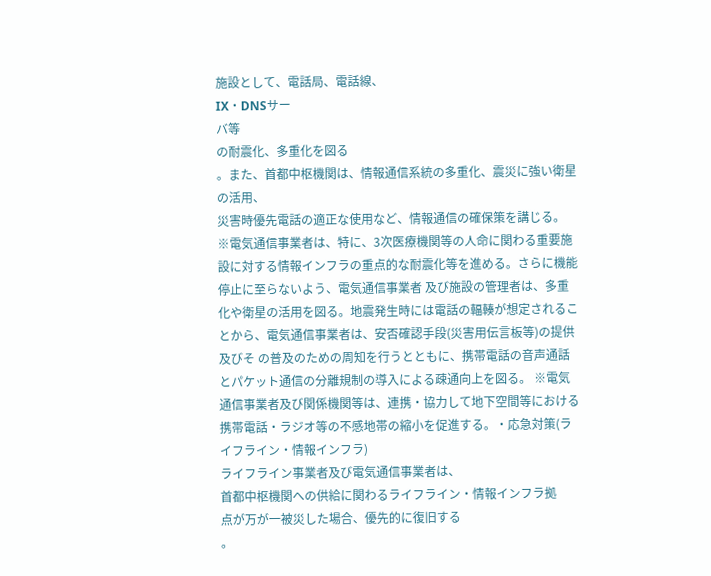施設として、電話局、電話線、
IX・DNSサー
バ等
の耐震化、多重化を図る
。また、首都中枢機関は、情報通信系統の多重化、震災に強い衛星の活用、
災害時優先電話の適正な使用など、情報通信の確保策を講じる。
※電気通信事業者は、特に、3次医療機関等の人命に関わる重要施設に対する情報インフラの重点的な耐震化等を進める。さらに機能停止に至らないよう、電気通信事業者 及び施設の管理者は、多重化や衛星の活用を図る。地震発生時には電話の輻輳が想定されることから、電気通信事業者は、安否確認手段(災害用伝言板等)の提供及びそ の普及のための周知を行うとともに、携帯電話の音声通話とパケット通信の分離規制の導入による疎通向上を図る。 ※電気通信事業者及び関係機関等は、連携・協力して地下空間等における携帯電話・ラジオ等の不感地帯の縮小を促進する。・応急対策(ライフライン・情報インフラ)
ライフライン事業者及び電気通信事業者は、
首都中枢機関への供給に関わるライフライン・情報インフラ拠
点が万が一被災した場合、優先的に復旧する
。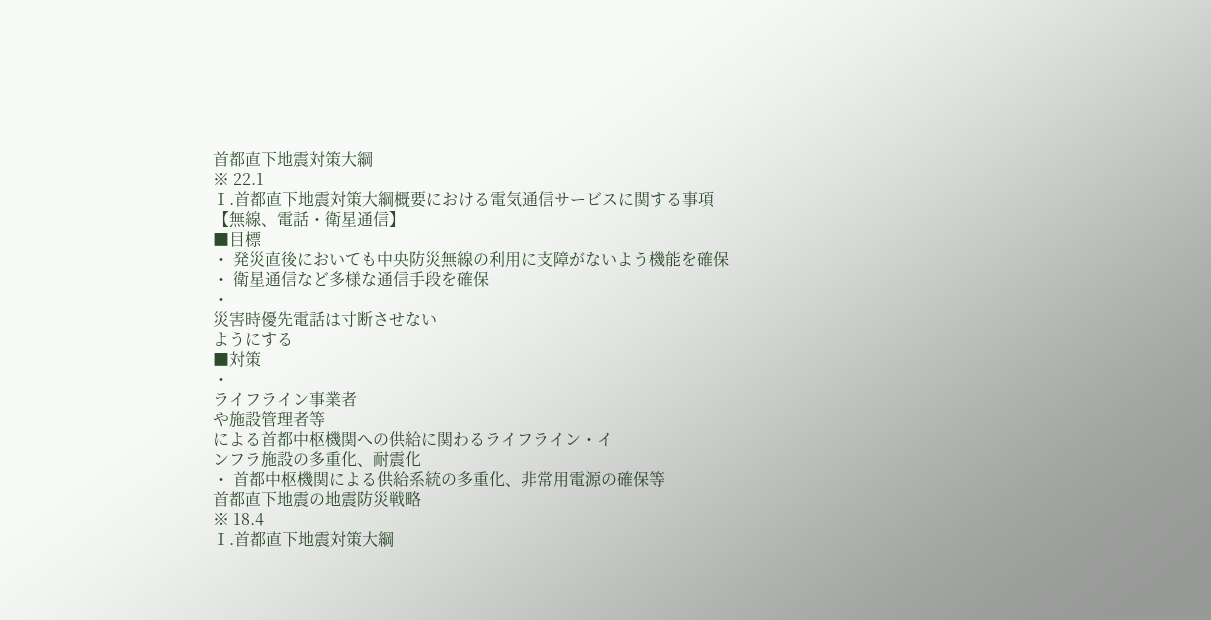首都直下地震対策大綱
※ 22.1
Ⅰ.首都直下地震対策大綱概要における電気通信サービスに関する事項
【無線、電話・衛星通信】
■目標
・ 発災直後においても中央防災無線の利用に支障がないよう機能を確保
・ 衛星通信など多様な通信手段を確保
・
災害時優先電話は寸断させない
ようにする
■対策
・
ライフライン事業者
や施設管理者等
による首都中枢機関への供給に関わるライフライン・イ
ンフラ施設の多重化、耐震化
・ 首都中枢機関による供給系統の多重化、非常用電源の確保等
首都直下地震の地震防災戦略
※ 18.4
Ⅰ.首都直下地震対策大綱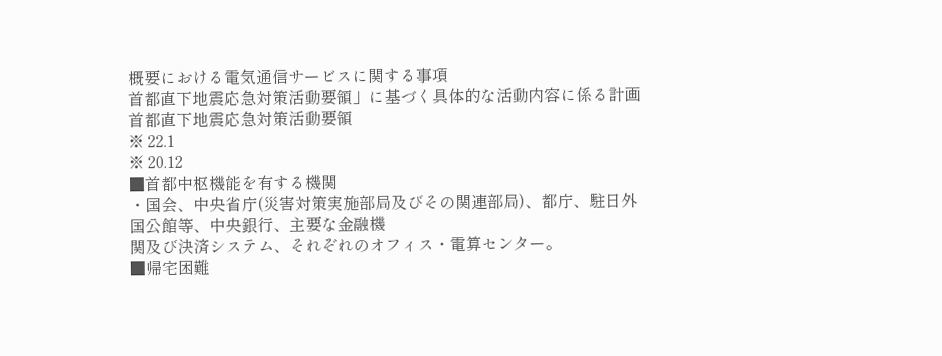概要における電気通信サービスに関する事項
首都直下地震応急対策活動要領」に基づく具体的な活動内容に係る計画
首都直下地震応急対策活動要領
※ 22.1
※ 20.12
■首都中枢機能を有する機関
・国会、中央省庁(災害対策実施部局及びその関連部局)、都庁、駐日外国公館等、中央銀行、主要な金融機
関及び決済システム、それぞれのオフィス・電算センター。
■帰宅困難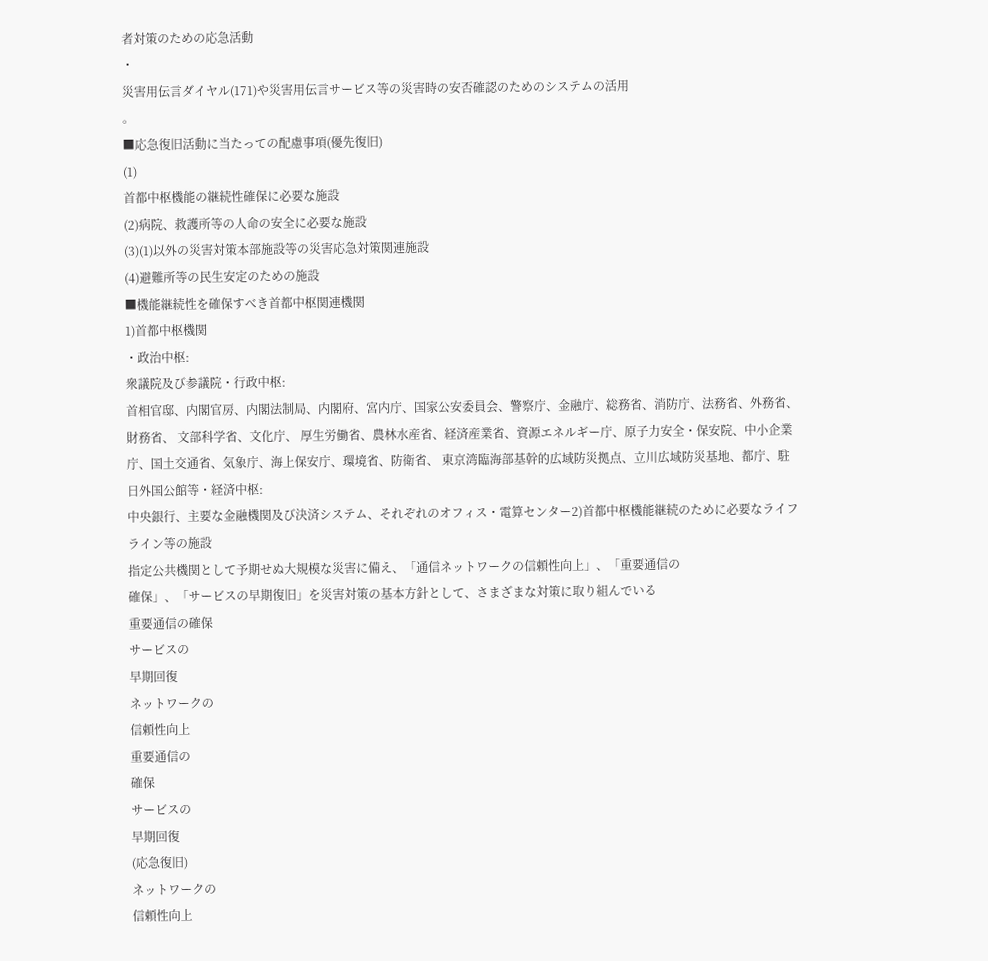者対策のための応急活動
・
災害用伝言ダイヤル(171)や災害用伝言サービス等の災害時の安否確認のためのシステムの活用
。
■応急復旧活動に当たっての配慮事項(優先復旧)
(1)
首都中枢機能の継続性確保に必要な施設
(2)病院、救護所等の人命の安全に必要な施設
(3)(1)以外の災害対策本部施設等の災害応急対策関連施設
(4)避難所等の民生安定のための施設
■機能継続性を確保すべき首都中枢関連機関
1)首都中枢機関
・政治中枢:
衆議院及び参議院・行政中枢:
首相官邸、内閣官房、内閣法制局、内閣府、宮内庁、国家公安委員会、警察庁、金融庁、総務省、消防庁、法務省、外務省、財務省、 文部科学省、文化庁、 厚生労働省、農林水産省、経済産業省、資源エネルギー庁、原子力安全・保安院、中小企業庁、国土交通省、気象庁、海上保安庁、環境省、防衛省、 東京湾臨海部基幹的広域防災拠点、立川広域防災基地、都庁、駐日外国公館等・経済中枢:
中央銀行、主要な金融機関及び決済システム、それぞれのオフィス・電算センター2)首都中枢機能継続のために必要なライフライン等の施設
指定公共機関として予期せぬ大規模な災害に備え、「通信ネットワークの信頼性向上」、「重要通信の
確保」、「サービスの早期復旧」を災害対策の基本方針として、さまざまな対策に取り組んでいる
重要通信の確保
サービスの
早期回復
ネットワークの
信頼性向上
重要通信の
確保
サービスの
早期回復
(応急復旧)
ネットワークの
信頼性向上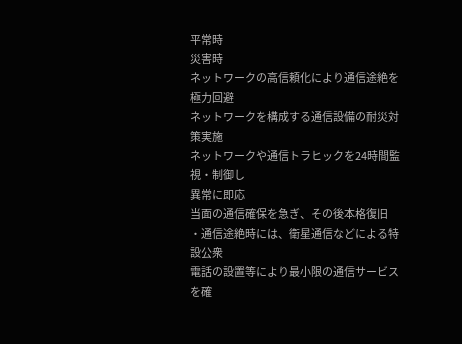平常時
災害時
ネットワークの高信頼化により通信途絶を極力回避
ネットワークを構成する通信設備の耐災対策実施
ネットワークや通信トラヒックを24時間監視・制御し
異常に即応
当面の通信確保を急ぎ、その後本格復旧
・通信途絶時には、衛星通信などによる特設公衆
電話の設置等により最小限の通信サービスを確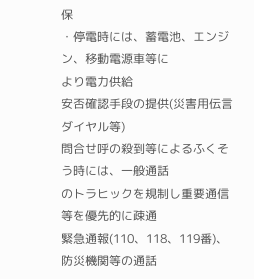保
・停電時には、蓄電池、エンジン、移動電源車等に
より電力供給
安否確認手段の提供(災害用伝言ダイヤル等)
問合せ呼の殺到等によるふくそう時には、一般通話
のトラヒックを規制し重要通信等を優先的に疎通
緊急通報(110、118、119番)、防災機関等の通話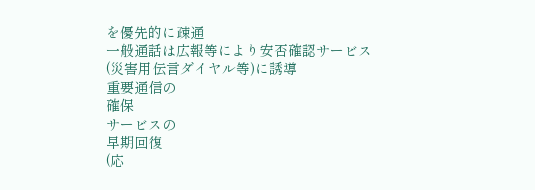を優先的に疎通
一般通話は広報等により安否確認サービス
(災害用伝言ダイヤル等)に誘導
重要通信の
確保
サービスの
早期回復
(応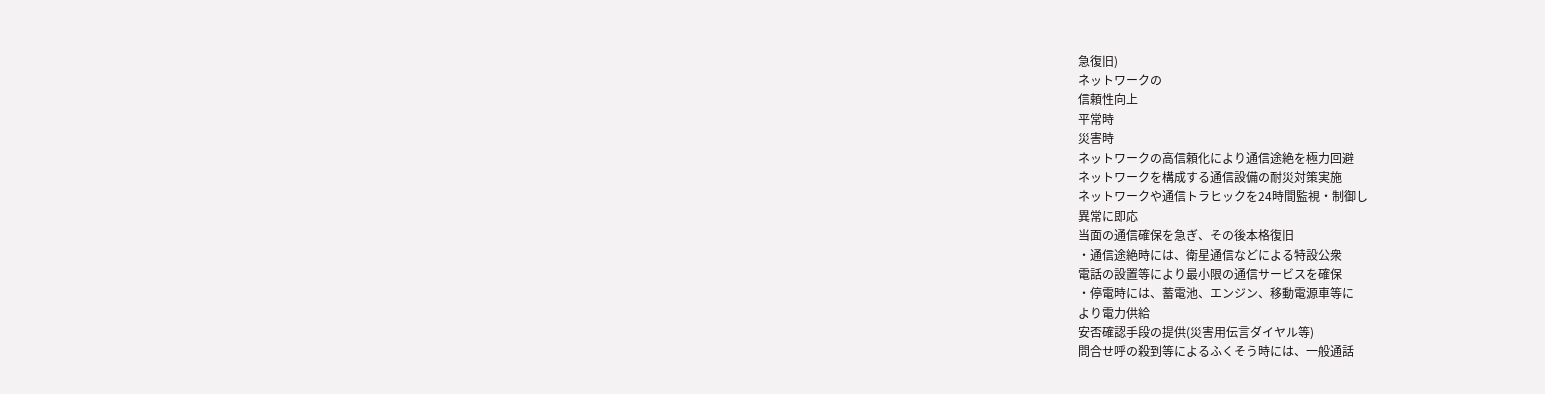急復旧)
ネットワークの
信頼性向上
平常時
災害時
ネットワークの高信頼化により通信途絶を極力回避
ネットワークを構成する通信設備の耐災対策実施
ネットワークや通信トラヒックを24時間監視・制御し
異常に即応
当面の通信確保を急ぎ、その後本格復旧
・通信途絶時には、衛星通信などによる特設公衆
電話の設置等により最小限の通信サービスを確保
・停電時には、蓄電池、エンジン、移動電源車等に
より電力供給
安否確認手段の提供(災害用伝言ダイヤル等)
問合せ呼の殺到等によるふくそう時には、一般通話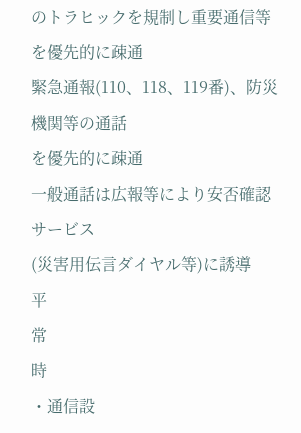のトラヒックを規制し重要通信等を優先的に疎通
緊急通報(110、118、119番)、防災機関等の通話
を優先的に疎通
一般通話は広報等により安否確認サービス
(災害用伝言ダイヤル等)に誘導
平
常
時
・通信設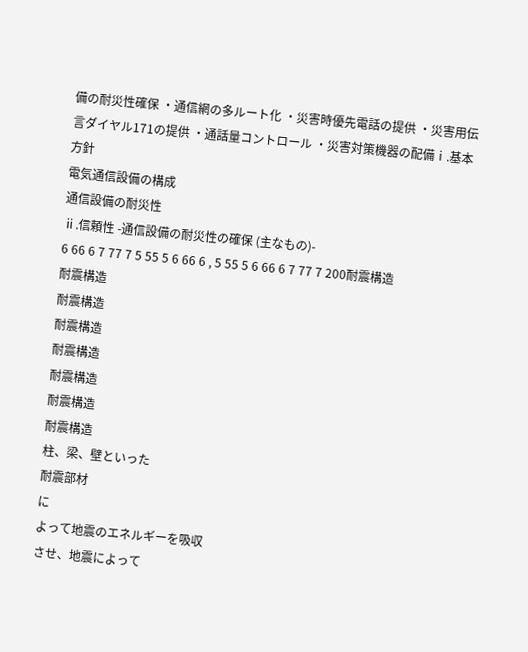備の耐災性確保 ・通信網の多ルート化 ・災害時優先電話の提供 ・災害用伝言ダイヤル171の提供 ・通話量コントロール ・災害対策機器の配備ⅰ.基本方針
電気通信設備の構成
通信設備の耐災性
ⅱ.信頼性 -通信設備の耐災性の確保 (主なもの)-
6 66 6 7 77 7 5 55 5 6 66 6 , 5 55 5 6 66 6 7 77 7 200耐震構造
耐震構造
耐震構造
耐震構造
耐震構造
耐震構造
耐震構造
耐震構造
柱、梁、壁といった
耐震部材
に
よって地震のエネルギーを吸収
させ、地震によって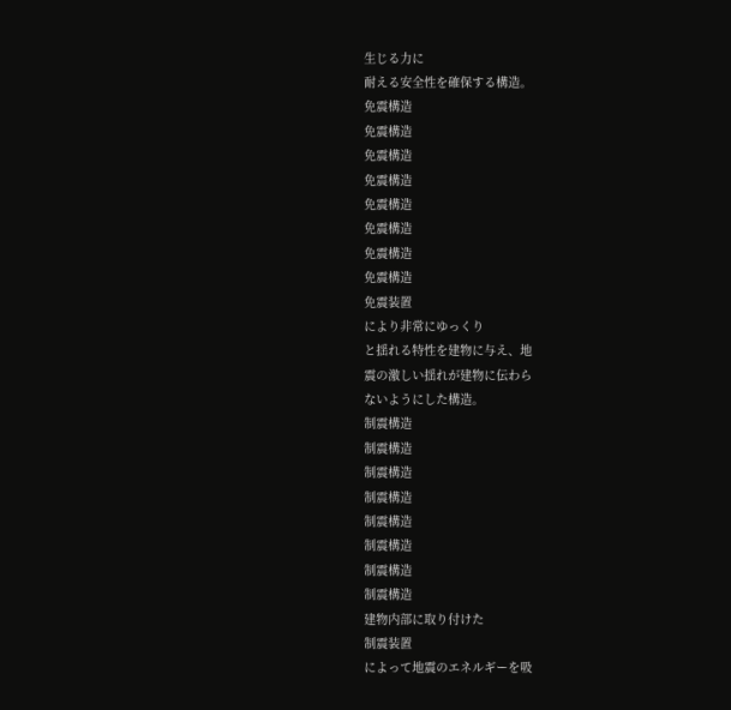生じる力に
耐える安全性を確保する構造。
免震構造
免震構造
免震構造
免震構造
免震構造
免震構造
免震構造
免震構造
免震装置
により非常にゆっくり
と揺れる特性を建物に与え、地
震の激しい揺れが建物に伝わら
ないようにした構造。
制震構造
制震構造
制震構造
制震構造
制震構造
制震構造
制震構造
制震構造
建物内部に取り付けた
制震装置
によって地震のエネルギーを吸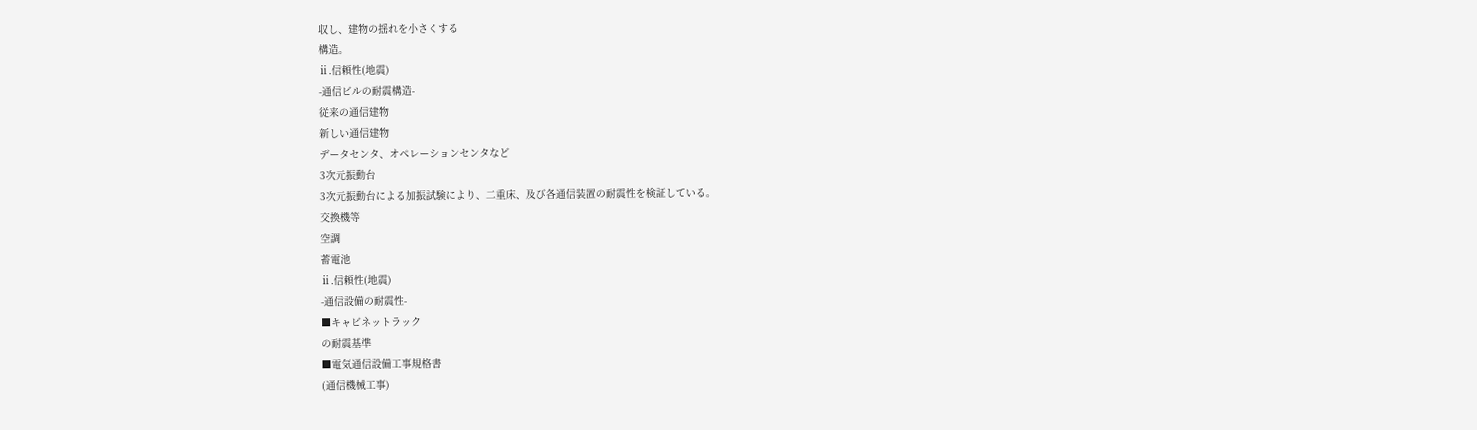収し、建物の揺れを小さくする
構造。
ⅱ.信頼性(地震)
-通信ビルの耐震構造-
従来の通信建物
新しい通信建物
データセンタ、オペレーションセンタなど
3次元振動台
3次元振動台による加振試験により、二重床、及び各通信装置の耐震性を検証している。
交換機等
空調
蓄電池
ⅱ.信頼性(地震)
-通信設備の耐震性-
■キャビネットラック
の耐震基準
■電気通信設備工事規格書
(通信機械工事)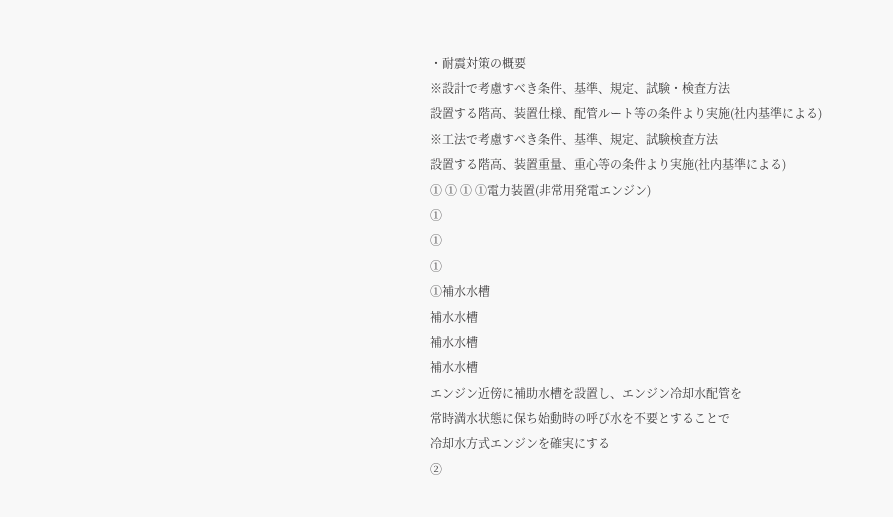・耐震対策の概要
※設計で考慮すべき条件、基準、規定、試験・検査方法
設置する階高、装置仕様、配管ルート等の条件より実施(社内基準による)
※工法で考慮すべき条件、基準、規定、試験検査方法
設置する階高、装置重量、重心等の条件より実施(社内基準による)
① ① ① ①電力装置(非常用発電エンジン)
①
①
①
①補水水槽
補水水槽
補水水槽
補水水槽
エンジン近傍に補助水槽を設置し、エンジン冷却水配管を
常時満水状態に保ち始動時の呼び水を不要とすることで
冷却水方式エンジンを確実にする
②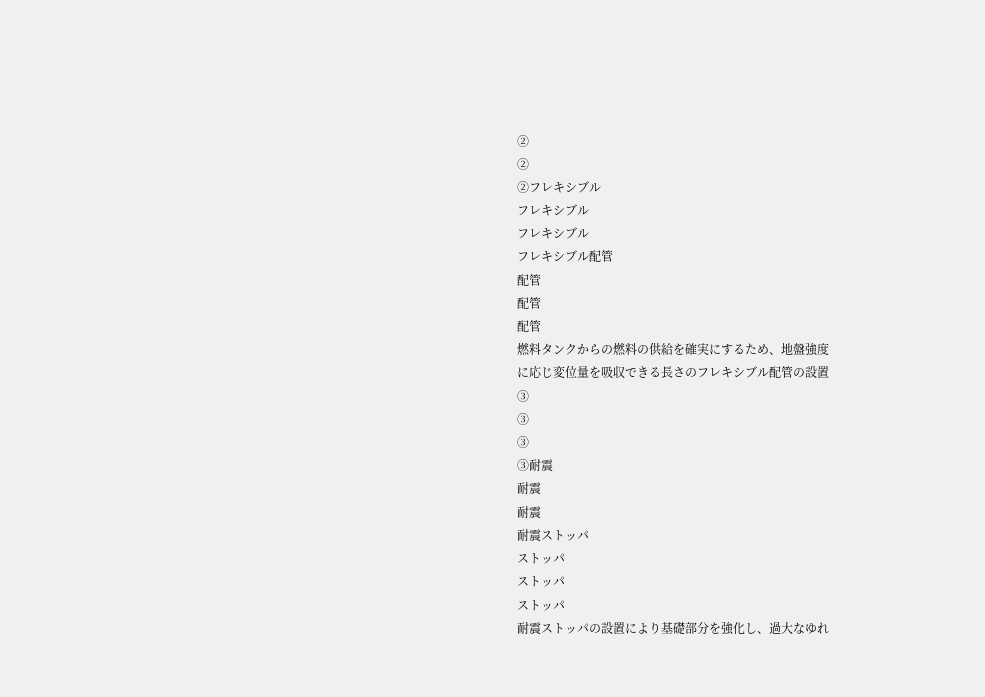②
②
②フレキシブル
フレキシブル
フレキシブル
フレキシブル配管
配管
配管
配管
燃料タンクからの燃料の供給を確実にするため、地盤強度
に応じ変位量を吸収できる長さのフレキシブル配管の設置
③
③
③
③耐震
耐震
耐震
耐震ストッパ
ストッパ
ストッパ
ストッパ
耐震ストッパの設置により基礎部分を強化し、過大なゆれ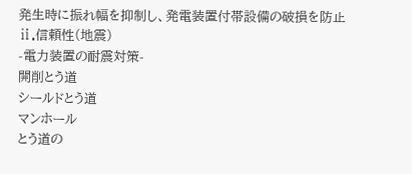発生時に振れ幅を抑制し、発電装置付帯設備の破損を防止
ⅱ.信頼性(地震)
-電力装置の耐震対策-
開削とう道
シールドとう道
マンホール
とう道の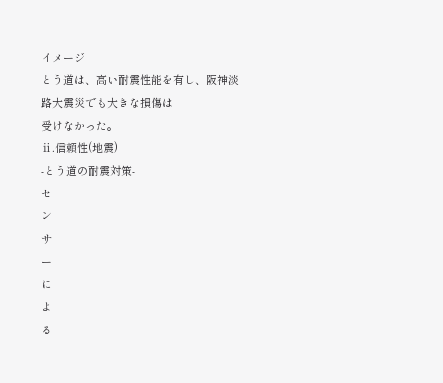イメージ
とう道は、高い耐震性能を有し、阪神淡路大震災でも大きな損傷は
受けなかった。
ⅱ.信頼性(地震)
-とう道の耐震対策-
セ
ン
サ
ー
に
よ
る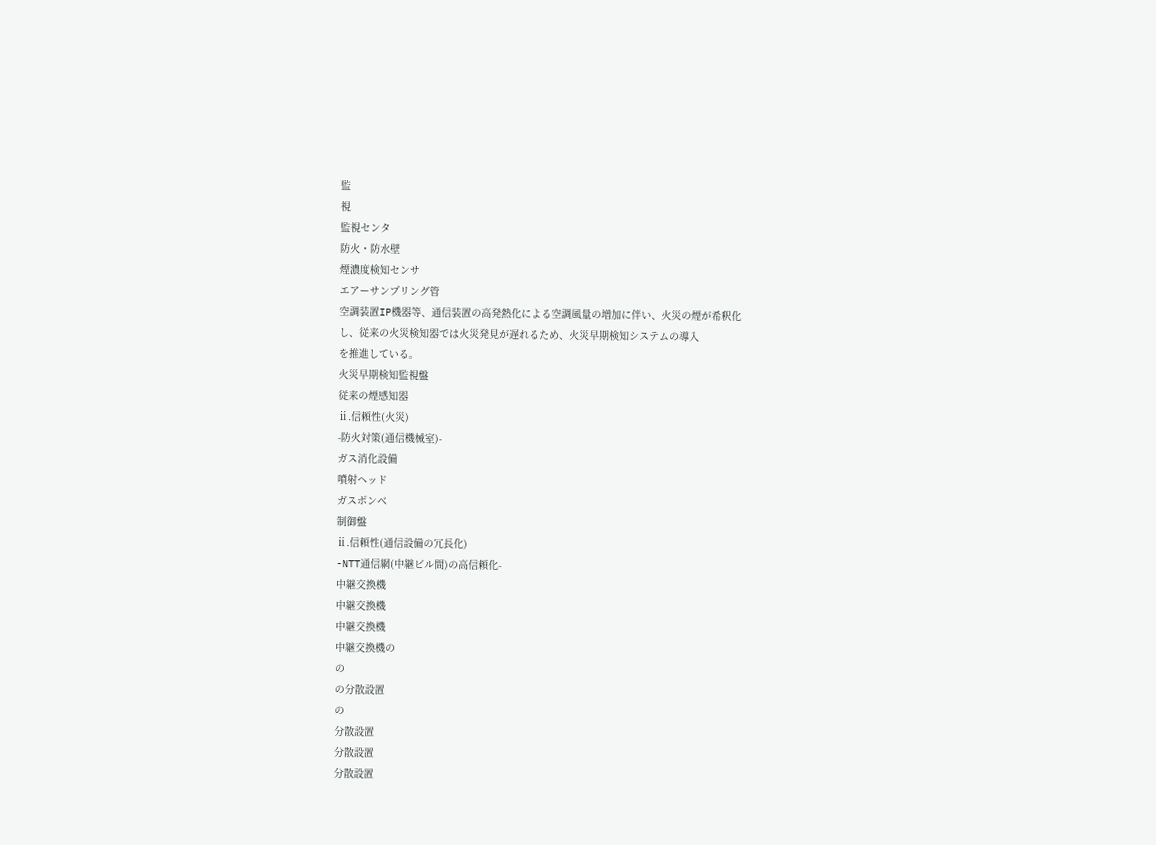監
視
監視センタ
防火・防水壁
煙濃度検知センサ
エアーサンプリング管
空調装置IP機器等、通信装置の高発熱化による空調風量の増加に伴い、火災の煙が希釈化
し、従来の火災検知器では火災発見が遅れるため、火災早期検知システムの導入
を推進している。
火災早期検知監視盤
従来の煙感知器
ⅱ.信頼性(火災)
-防火対策(通信機械室)-
ガス消化設備
噴射ヘッド
ガスボンベ
制御盤
ⅱ.信頼性(通信設備の冗長化)
-NTT通信網(中継ビル間)の高信頼化-
中継交換機
中継交換機
中継交換機
中継交換機の
の
の分散設置
の
分散設置
分散設置
分散設置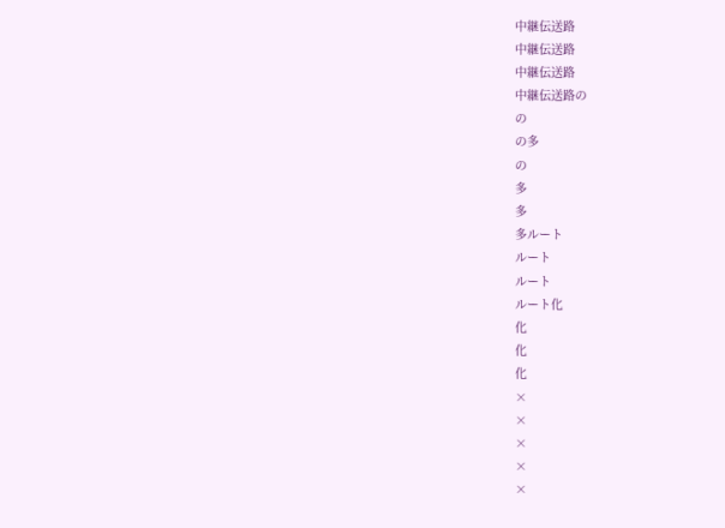中継伝送路
中継伝送路
中継伝送路
中継伝送路の
の
の多
の
多
多
多ルート
ルート
ルート
ルート化
化
化
化
×
×
×
×
×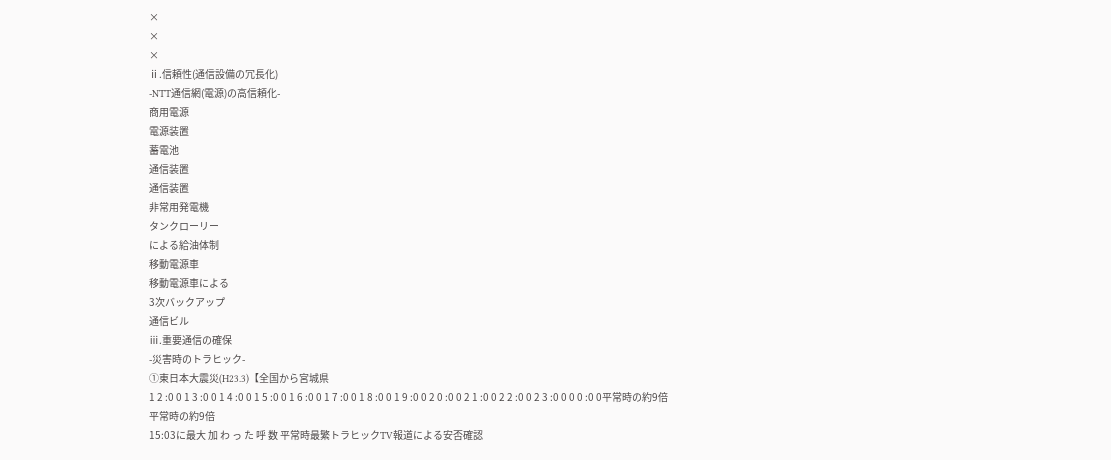×
×
×
ⅱ.信頼性(通信設備の冗長化)
-NTT通信網(電源)の高信頼化-
商用電源
電源装置
蓄電池
通信装置
通信装置
非常用発電機
タンクローリー
による給油体制
移動電源車
移動電源車による
3次バックアップ
通信ビル
ⅲ.重要通信の確保
-災害時のトラヒック-
①東日本大震災(H23.3)【全国から宮城県
1 2 :0 0 1 3 :0 0 1 4 :0 0 1 5 :0 0 1 6 :0 0 1 7 :0 0 1 8 :0 0 1 9 :0 0 2 0 :0 0 2 1 :0 0 2 2 :0 0 2 3 :0 0 0 0 :0 0平常時の約9倍
平常時の約9倍
15:03に最大 加 わ っ た 呼 数 平常時最繁トラヒックTV報道による安否確認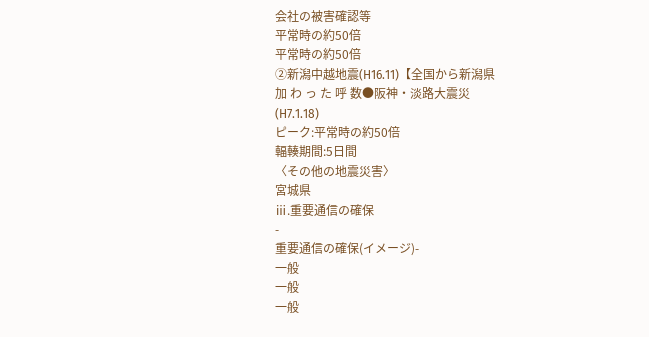会社の被害確認等
平常時の約50倍
平常時の約50倍
②新潟中越地震(H16.11)【全国から新潟県
加 わ っ た 呼 数●阪神・淡路大震災
(H7.1.18)
ピーク:平常時の約50倍
輻輳期間:5日間
〈その他の地震災害〉
宮城県
ⅲ.重要通信の確保
-
重要通信の確保(イメージ)-
一般
一般
一般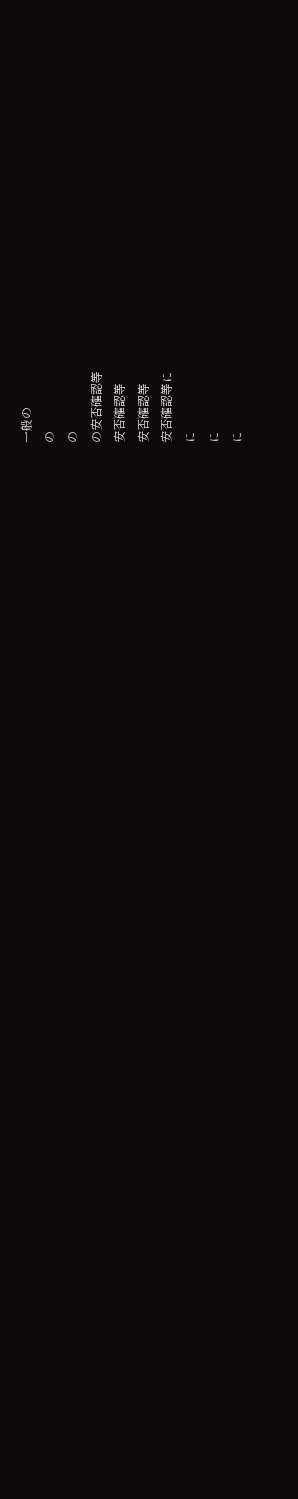一般の
の
の
の安否確認等
安否確認等
安否確認等
安否確認等に
に
に
に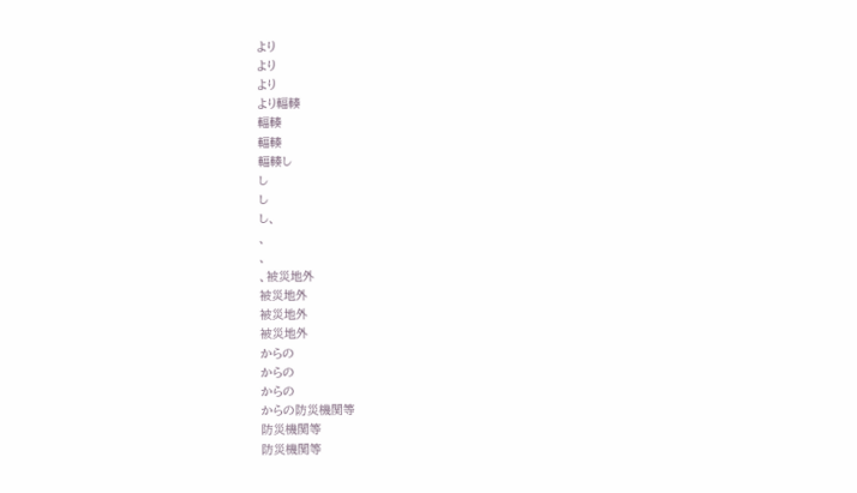より
より
より
より輻輳
輻輳
輻輳
輻輳し
し
し
し、
、
、
、被災地外
被災地外
被災地外
被災地外
からの
からの
からの
からの防災機関等
防災機関等
防災機関等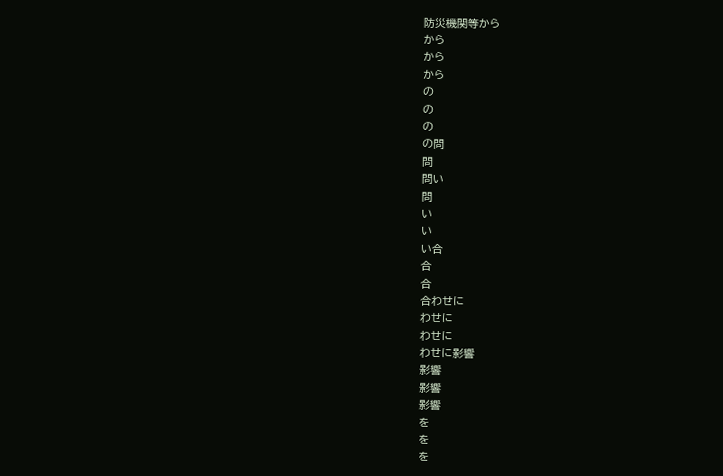防災機関等から
から
から
から
の
の
の
の問
問
問い
問
い
い
い合
合
合
合わせに
わせに
わせに
わせに影響
影響
影響
影響
を
を
を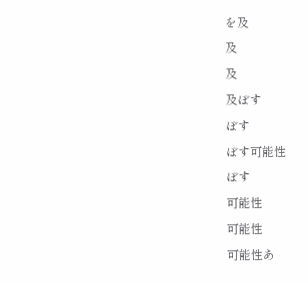を及
及
及
及ぼす
ぼす
ぼす可能性
ぼす
可能性
可能性
可能性あ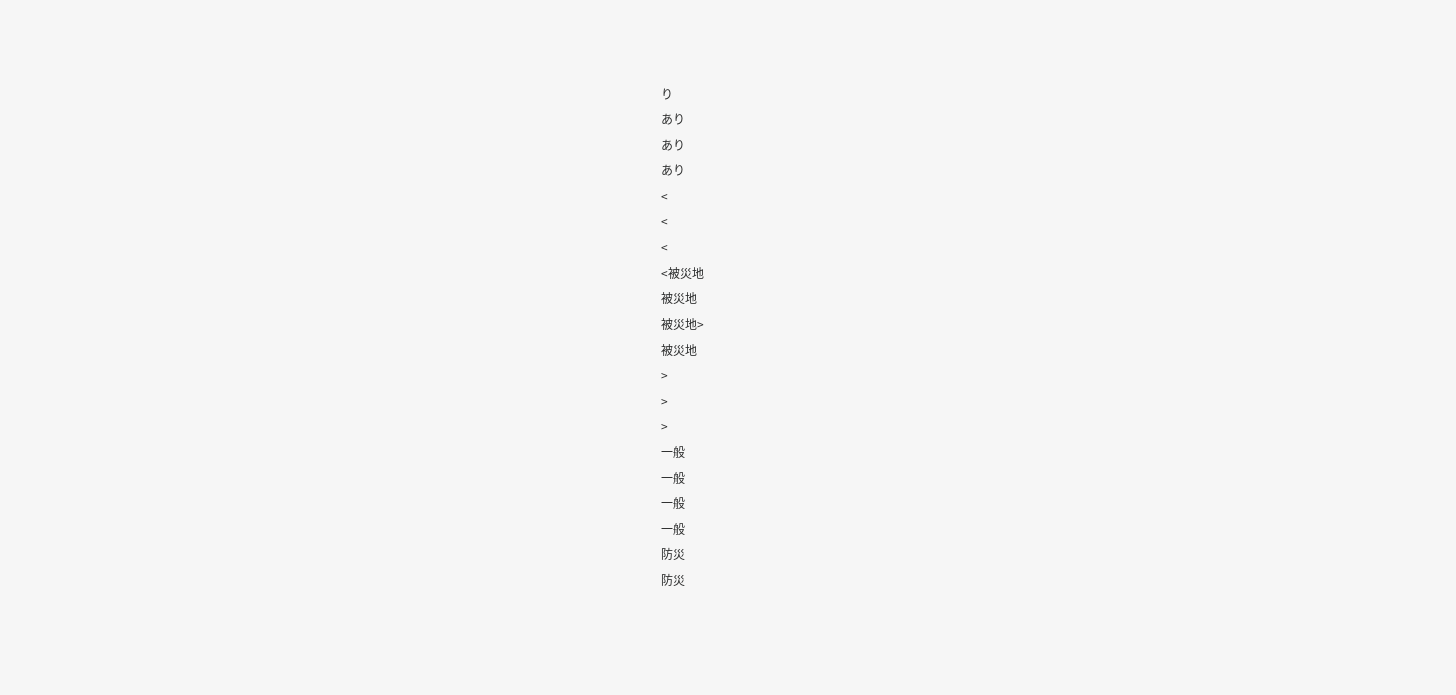り
あり
あり
あり
<
<
<
<被災地
被災地
被災地>
被災地
>
>
>
一般
一般
一般
一般
防災
防災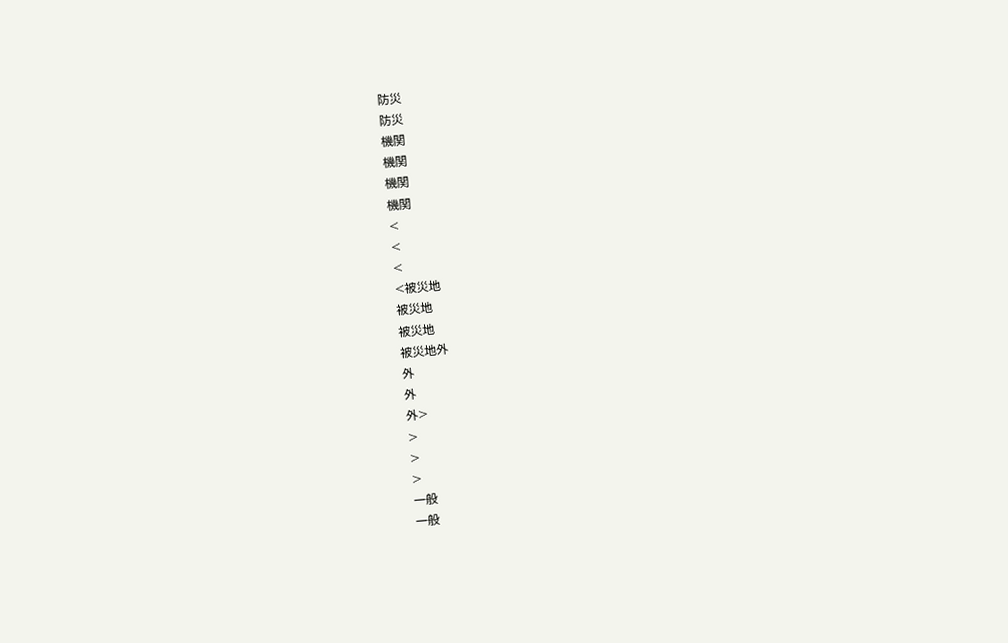防災
防災
機関
機関
機関
機関
<
<
<
<被災地
被災地
被災地
被災地外
外
外
外>
>
>
>
一般
一般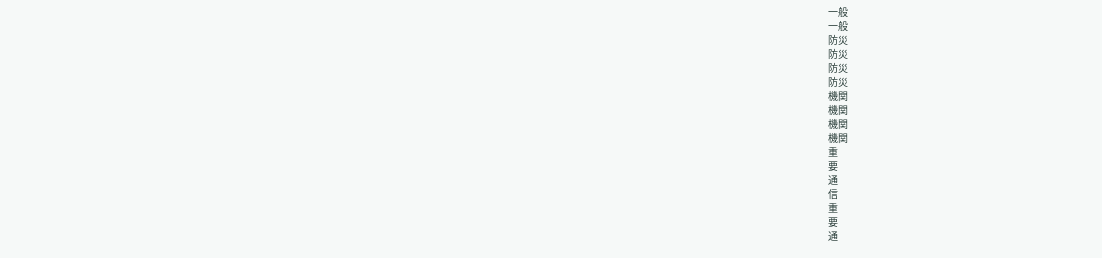一般
一般
防災
防災
防災
防災
機関
機関
機関
機関
重
要
通
信
重
要
通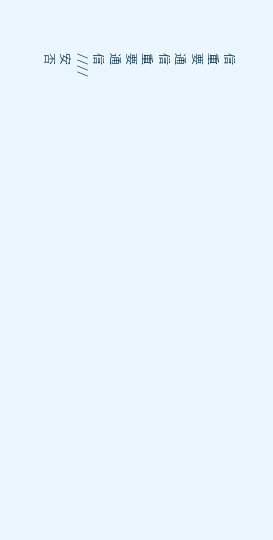信
重
要
通
信
重
要
通
信
////
安
否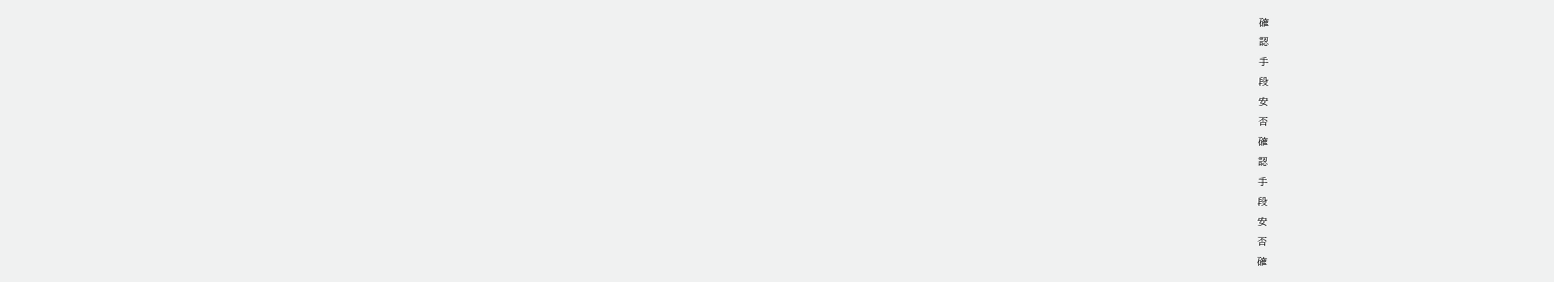確
認
手
段
安
否
確
認
手
段
安
否
確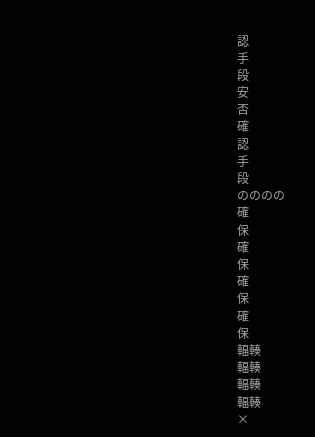認
手
段
安
否
確
認
手
段
のののの
確
保
確
保
確
保
確
保
輻輳
輻輳
輻輳
輻輳
×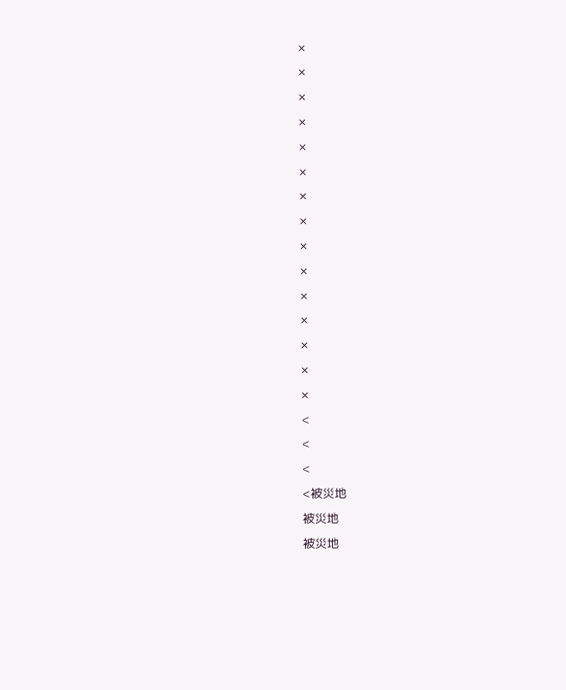×
×
×
×
×
×
×
×
×
×
×
×
×
×
×
<
<
<
<被災地
被災地
被災地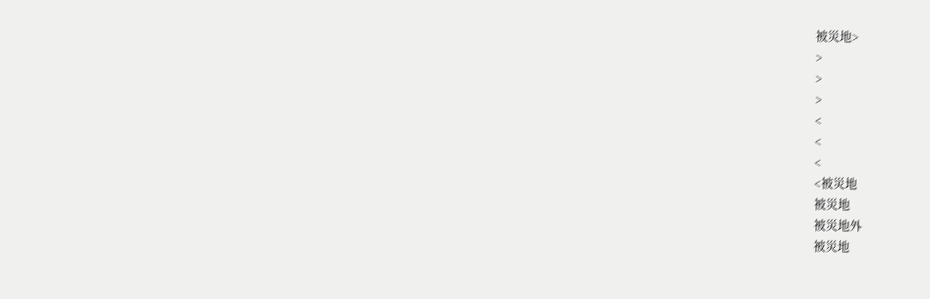被災地>
>
>
>
<
<
<
<被災地
被災地
被災地外
被災地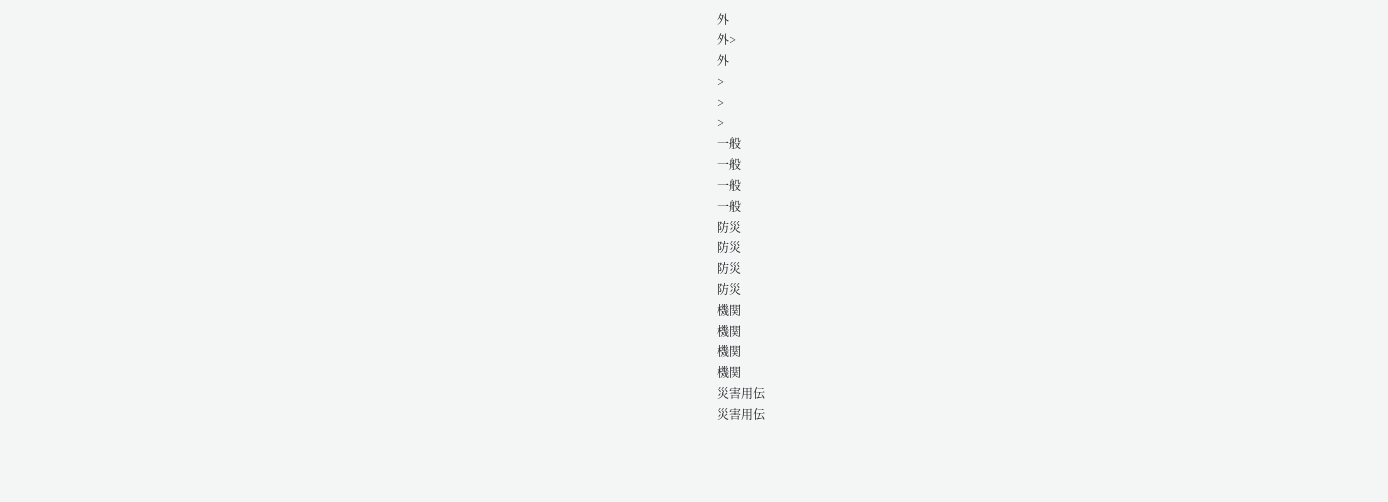外
外>
外
>
>
>
一般
一般
一般
一般
防災
防災
防災
防災
機関
機関
機関
機関
災害用伝
災害用伝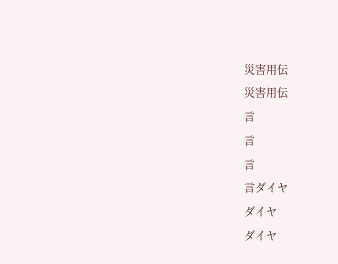災害用伝
災害用伝
言
言
言
言ダイヤ
ダイヤ
ダイヤ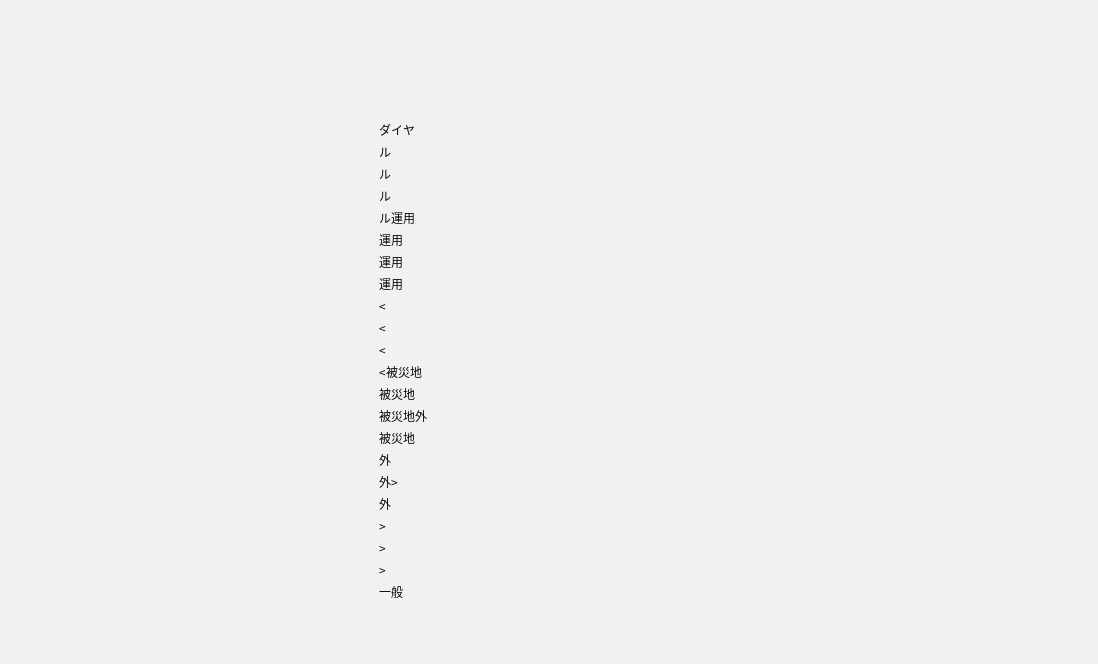ダイヤ
ル
ル
ル
ル運用
運用
運用
運用
<
<
<
<被災地
被災地
被災地外
被災地
外
外>
外
>
>
>
一般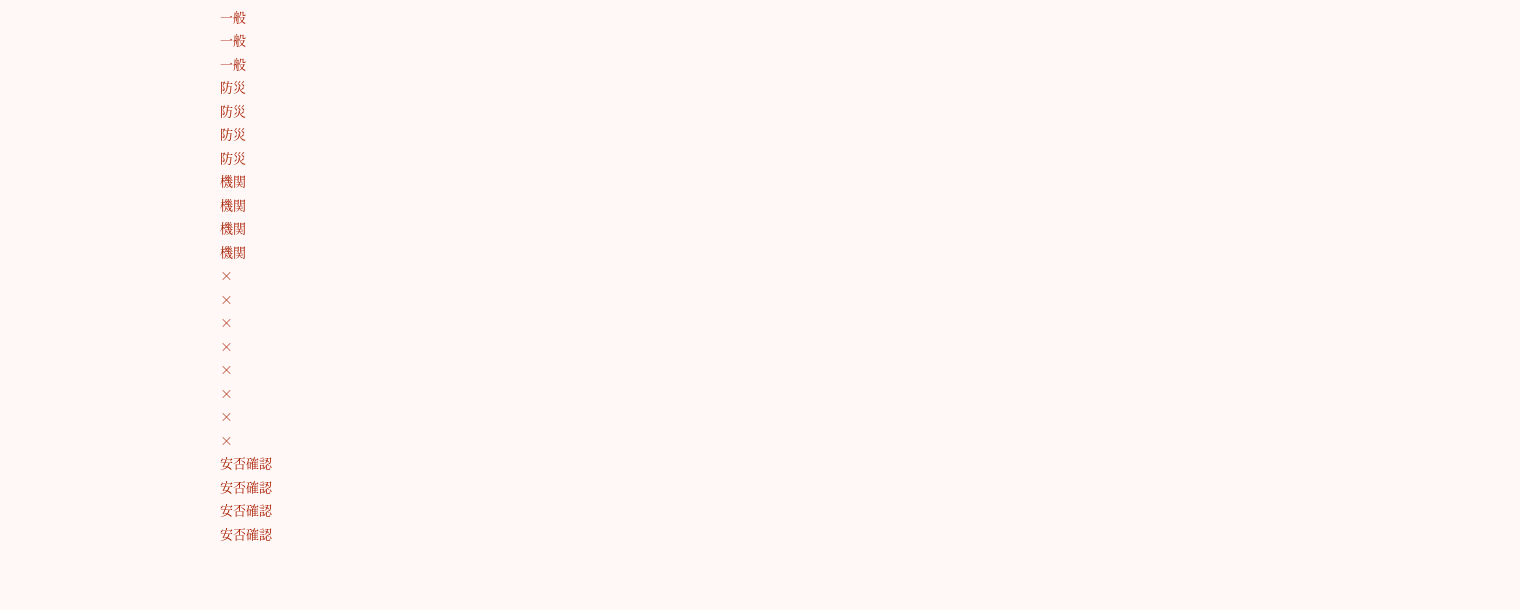一般
一般
一般
防災
防災
防災
防災
機関
機関
機関
機関
×
×
×
×
×
×
×
×
安否確認
安否確認
安否確認
安否確認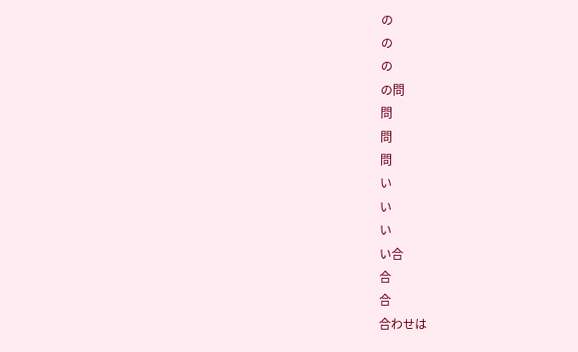の
の
の
の問
問
問
問
い
い
い
い合
合
合
合わせは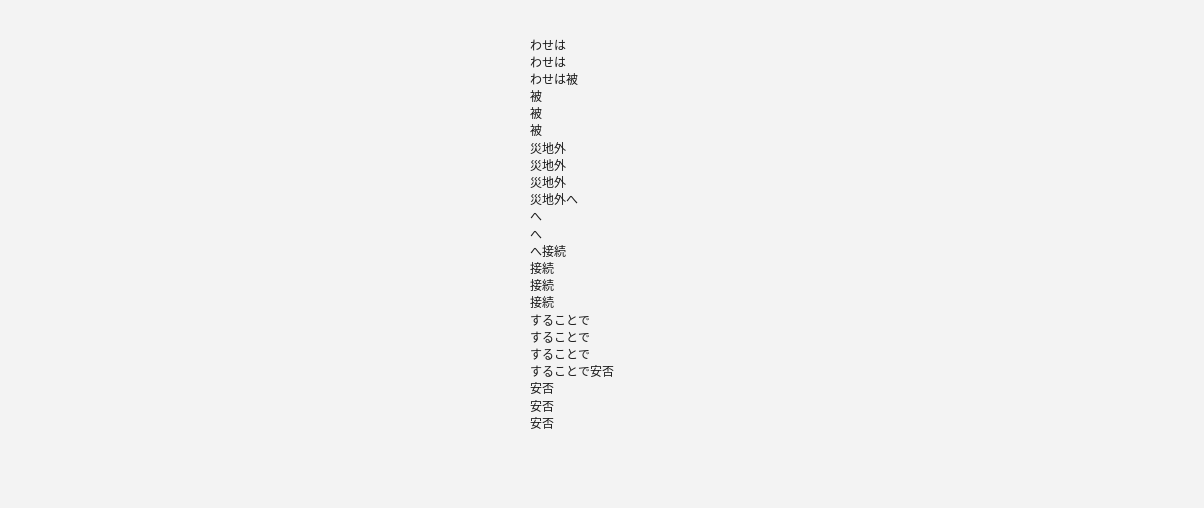わせは
わせは
わせは被
被
被
被
災地外
災地外
災地外
災地外へ
へ
へ
へ接続
接続
接続
接続
することで
することで
することで
することで安否
安否
安否
安否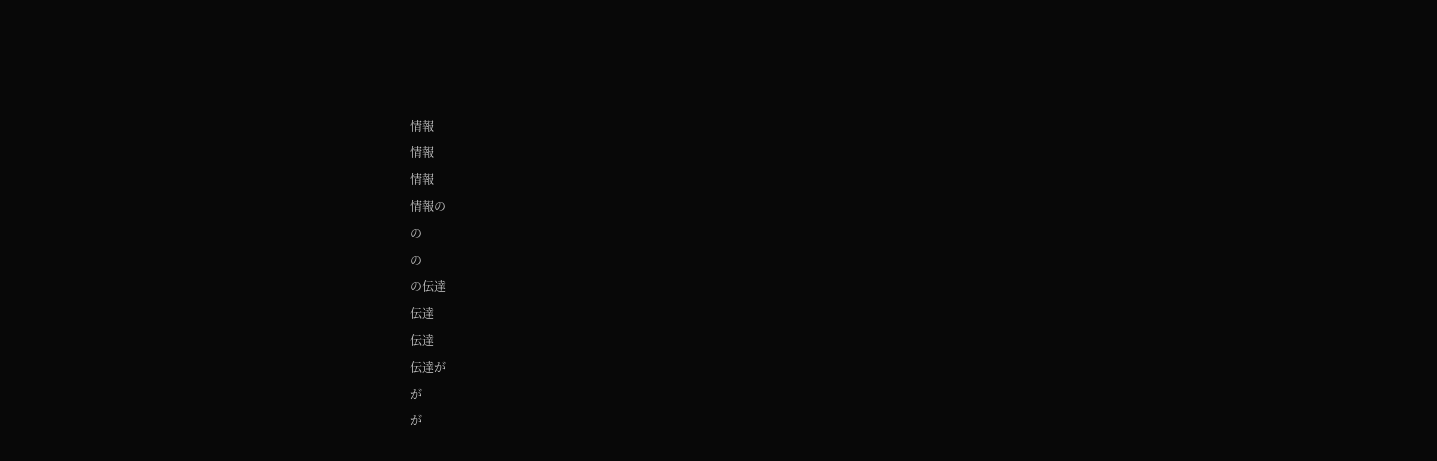情報
情報
情報
情報の
の
の
の伝達
伝達
伝達
伝達が
が
が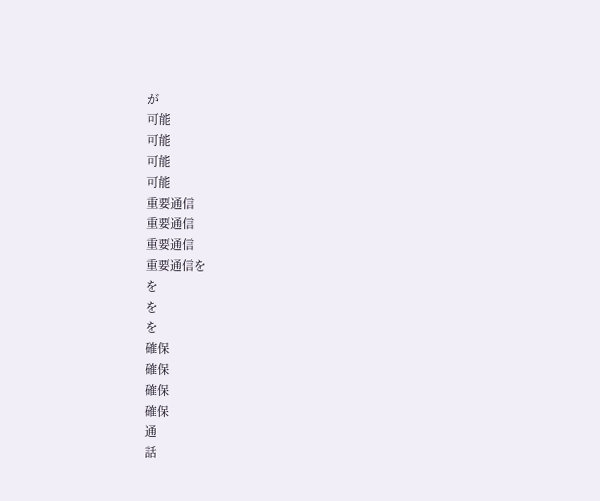が
可能
可能
可能
可能
重要通信
重要通信
重要通信
重要通信を
を
を
を
確保
確保
確保
確保
通
話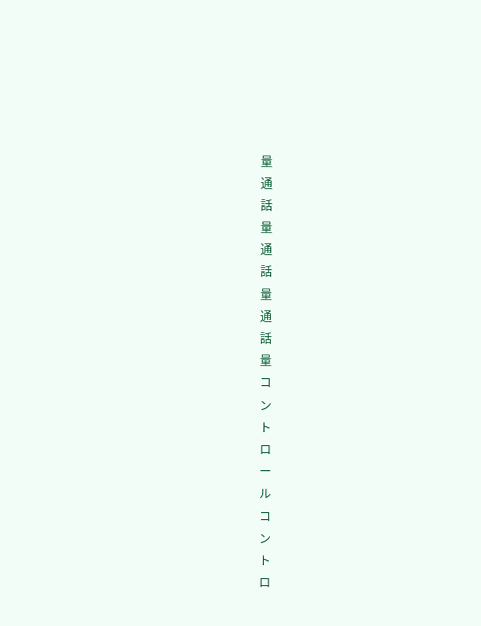量
通
話
量
通
話
量
通
話
量
コ
ン
ト
ロ
ー
ル
コ
ン
ト
ロ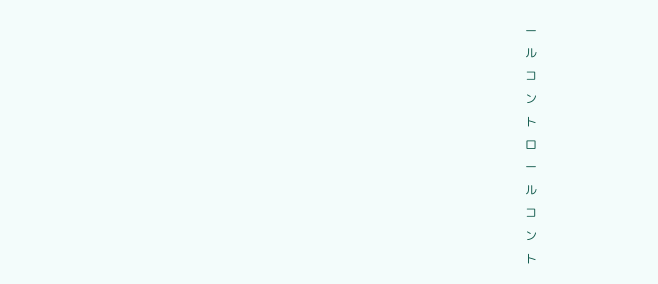ー
ル
コ
ン
ト
ロ
ー
ル
コ
ン
ト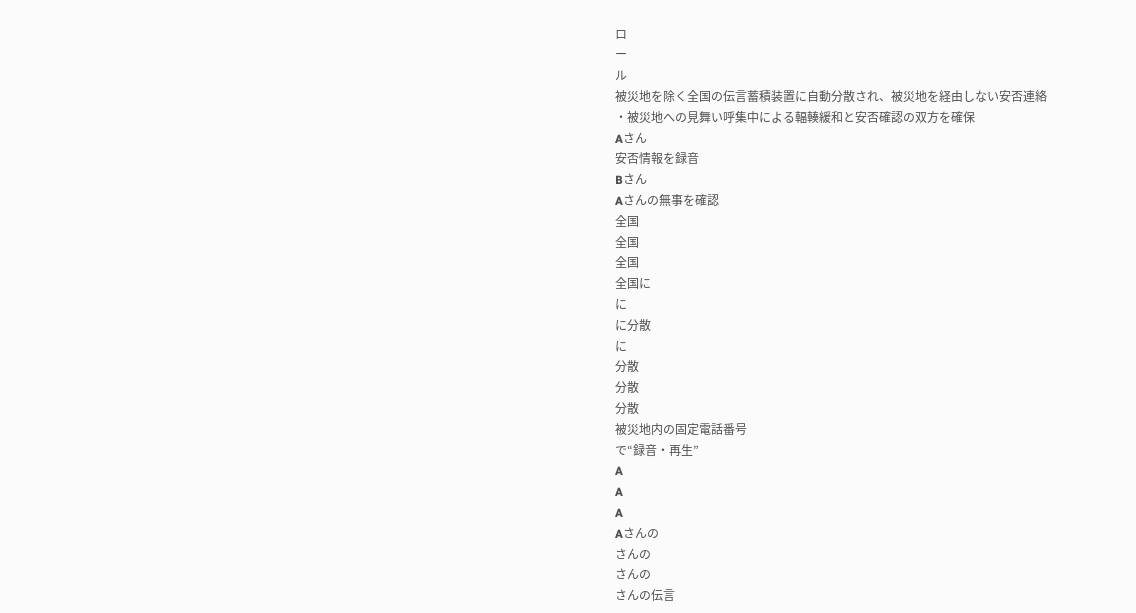ロ
ー
ル
被災地を除く全国の伝言蓄積装置に自動分散され、被災地を経由しない安否連絡
・被災地への見舞い呼集中による輻輳緩和と安否確認の双方を確保
Aさん
安否情報を録音
Bさん
Aさんの無事を確認
全国
全国
全国
全国に
に
に分散
に
分散
分散
分散
被災地内の固定電話番号
で“録音・再生”
A
A
A
Aさんの
さんの
さんの
さんの伝言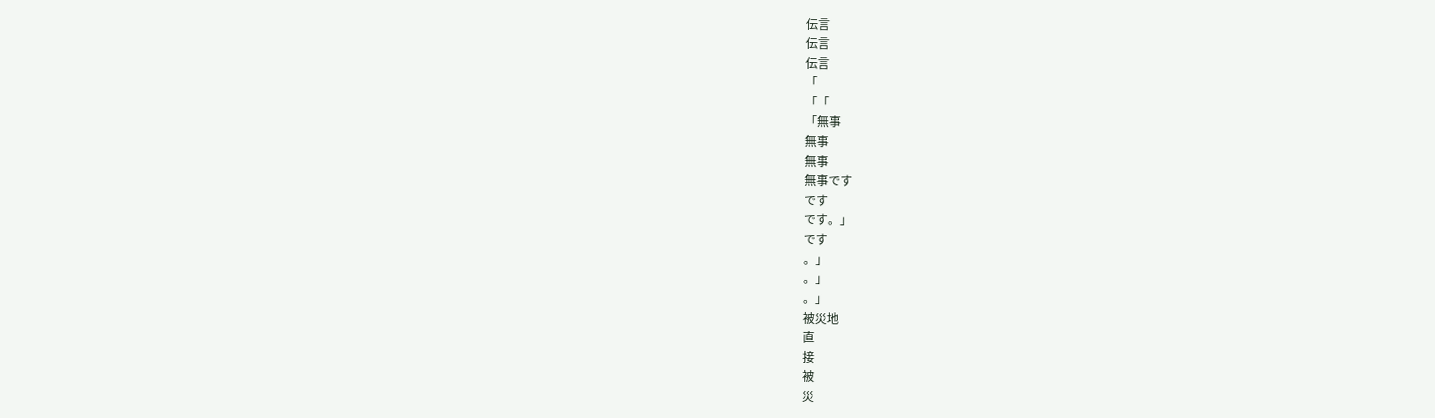伝言
伝言
伝言
「
「「
「無事
無事
無事
無事です
です
です。」
です
。」
。」
。」
被災地
直
接
被
災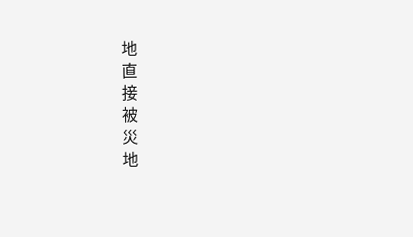地
直
接
被
災
地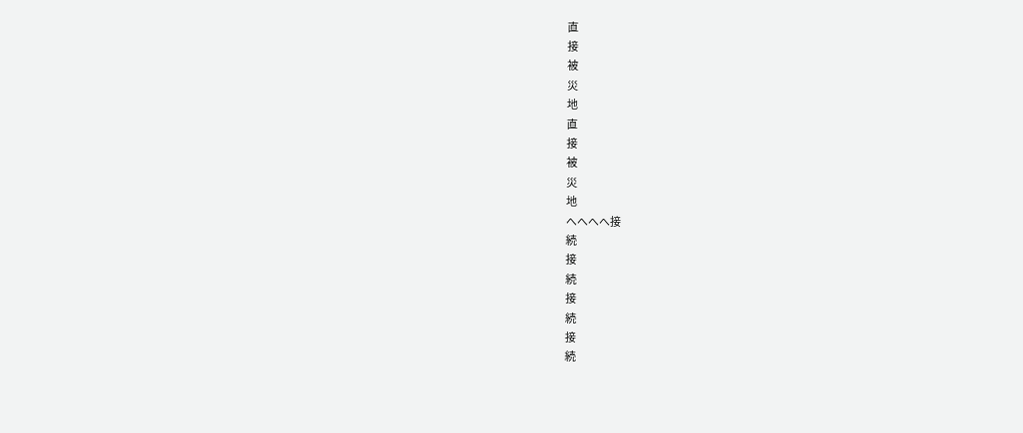直
接
被
災
地
直
接
被
災
地
へへへへ接
続
接
続
接
続
接
続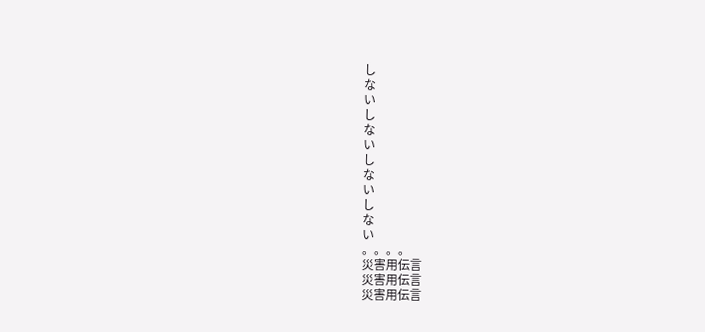し
な
い
し
な
い
し
な
い
し
な
い
。。。。
災害用伝言
災害用伝言
災害用伝言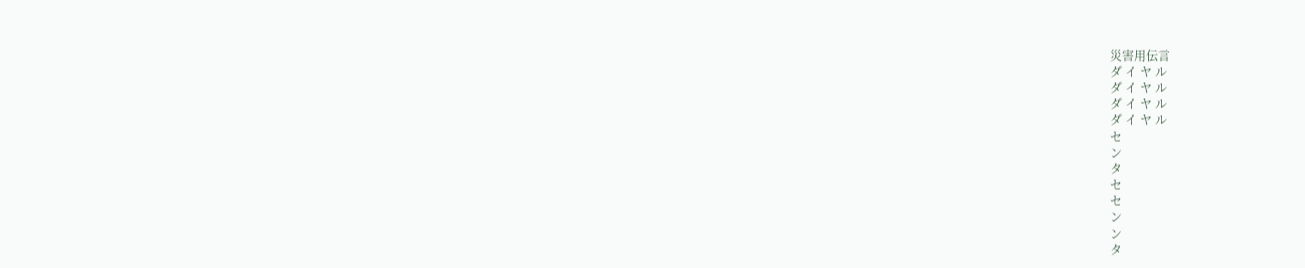災害用伝言
ダ イ ヤ ル
ダ イ ヤ ル
ダ イ ヤ ル
ダ イ ヤ ル
セ
ン
タ
セ
セ
ン
ン
タ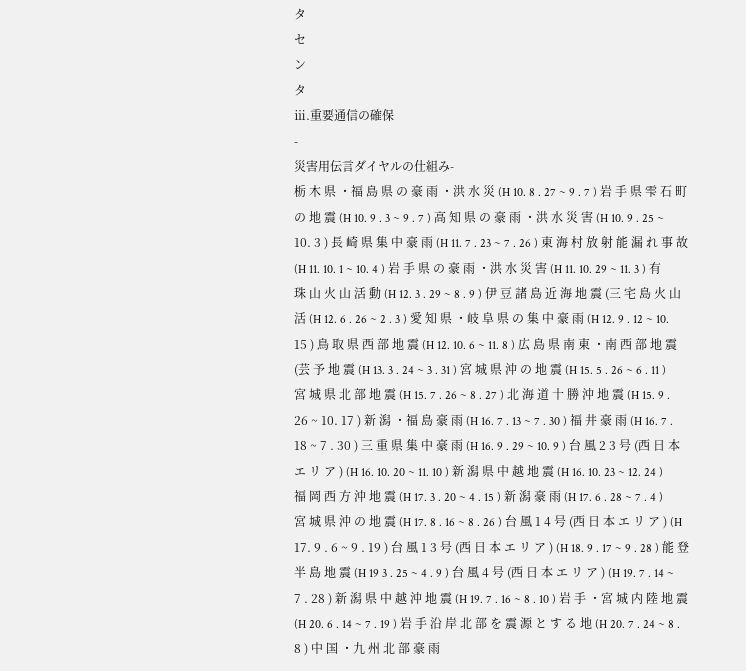タ
セ
ン
タ
ⅲ.重要通信の確保
-
災害用伝言ダイヤルの仕組み-
栃 木 県 ・福 島 県 の 豪 雨 ・洪 水 災 (H 10. 8 . 27 ~ 9 . 7 ) 岩 手 県 雫 石 町 の 地 震 (H 10. 9 . 3 ~ 9 . 7 ) 高 知 県 の 豪 雨 ・洪 水 災 害 (H 10. 9 . 25 ~ 10. 3 ) 長 崎 県 集 中 豪 雨 (H 11. 7 . 23 ~ 7 . 26 ) 東 海 村 放 射 能 漏 れ 事 故 (H 11. 10. 1 ~ 10. 4 ) 岩 手 県 の 豪 雨 ・洪 水 災 害 (H 11. 10. 29 ~ 11. 3 ) 有 珠 山 火 山 活 動 (H 12. 3 . 29 ~ 8 . 9 ) 伊 豆 諸 島 近 海 地 震 (三 宅 島 火 山 活 (H 12. 6 . 26 ~ 2 . 3 ) 愛 知 県 ・岐 阜 県 の 集 中 豪 雨 (H 12. 9 . 12 ~ 10. 15 ) 鳥 取 県 西 部 地 震 (H 12. 10. 6 ~ 11. 8 ) 広 島 県 南 東 ・南 西 部 地 震 (芸 予 地 震 (H 13. 3 . 24 ~ 3 . 31 ) 宮 城 県 沖 の 地 震 (H 15. 5 . 26 ~ 6 . 11 ) 宮 城 県 北 部 地 震 (H 15. 7 . 26 ~ 8 . 27 ) 北 海 道 十 勝 沖 地 震 (H 15. 9 . 26 ~ 10. 17 ) 新 潟 ・福 島 豪 雨 (H 16. 7 . 13 ~ 7 . 30 ) 福 井 豪 雨 (H 16. 7 . 18 ~ 7 . 30 ) 三 重 県 集 中 豪 雨 (H 16. 9 . 29 ~ 10. 9 ) 台 風 2 3 号 (西 日 本 エ リ ア ) (H 16. 10. 20 ~ 11. 10 ) 新 潟 県 中 越 地 震 (H 16. 10. 23 ~ 12. 24 ) 福 岡 西 方 沖 地 震 (H 17. 3 . 20 ~ 4 . 15 ) 新 潟 豪 雨 (H 17. 6 . 28 ~ 7 . 4 ) 宮 城 県 沖 の 地 震 (H 17. 8 . 16 ~ 8 . 26 ) 台 風 1 4 号 (西 日 本 エ リ ア ) (H 17. 9 . 6 ~ 9 . 19 ) 台 風 1 3 号 (西 日 本 エ リ ア ) (H 18. 9 . 17 ~ 9 . 28 ) 能 登 半 島 地 震 (H 19 3 . 25 ~ 4 . 9 ) 台 風 4 号 (西 日 本 エ リ ア ) (H 19. 7 . 14 ~ 7 . 28 ) 新 潟 県 中 越 沖 地 震 (H 19. 7 . 16 ~ 8 . 10 ) 岩 手 ・宮 城 内 陸 地 震 (H 20. 6 . 14 ~ 7 . 19 ) 岩 手 沿 岸 北 部 を 震 源 と す る 地 (H 20. 7 . 24 ~ 8 . 8 ) 中 国 ・九 州 北 部 豪 雨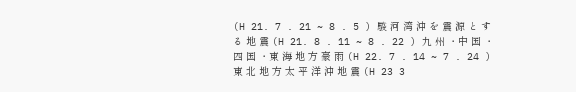(H 21. 7 . 21 ~ 8 . 5 ) 駿 河 湾 沖 を 震 源 と す る 地 震 (H 21. 8 . 11 ~ 8 . 22 ) 九 州 ・中 国 ・四 国 ・東 海 地 方 豪 雨 (H 22. 7 . 14 ~ 7 . 24 ) 東 北 地 方 太 平 洋 沖 地 震 (H 23 3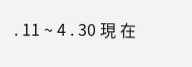. 11 ~ 4 . 30 現 在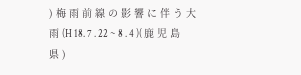) 梅 雨 前 線 の 影 響 に 伴 う 大 雨 (H 18. 7 . 22 ~ 8 . 4 )( 鹿 児 島 県 )